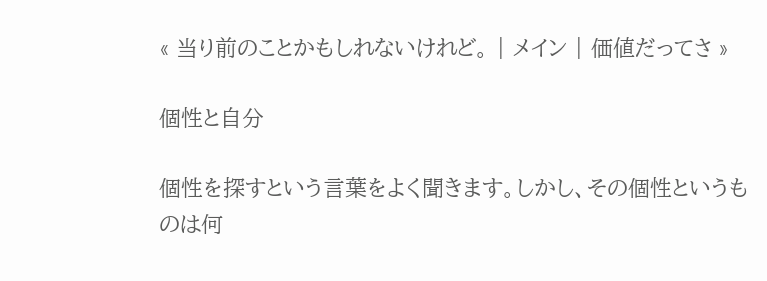« 当り前のことかもしれないけれど。 | メイン | 価値だってさ »

個性と自分

個性を探すという言葉をよく聞きます。しかし、その個性というものは何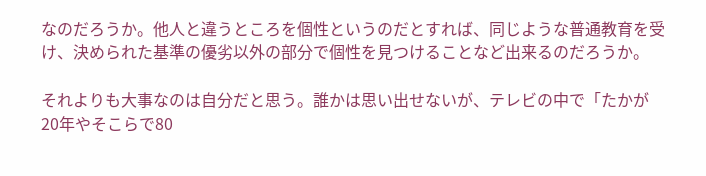なのだろうか。他人と違うところを個性というのだとすれば、同じような普通教育を受け、決められた基準の優劣以外の部分で個性を見つけることなど出来るのだろうか。

それよりも大事なのは自分だと思う。誰かは思い出せないが、テレビの中で「たかが20年やそこらで80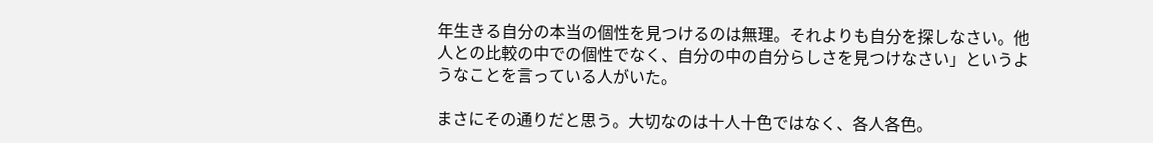年生きる自分の本当の個性を見つけるのは無理。それよりも自分を探しなさい。他人との比較の中での個性でなく、自分の中の自分らしさを見つけなさい」というようなことを言っている人がいた。

まさにその通りだと思う。大切なのは十人十色ではなく、各人各色。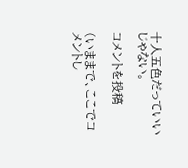十人五色だっていいじゃない。

コメントを投稿

(いままで、ここでコメントし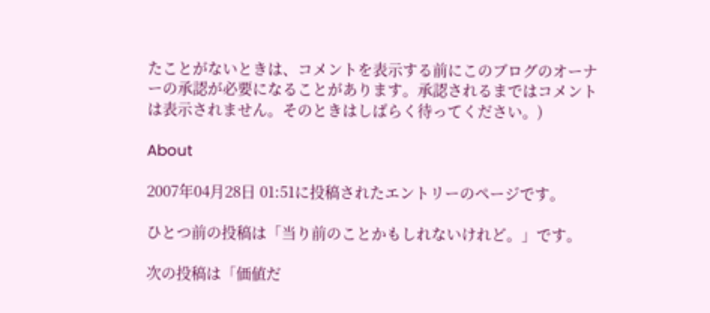たことがないときは、コメントを表示する前にこのブログのオーナーの承認が必要になることがあります。承認されるまではコメントは表示されません。そのときはしばらく待ってください。)

About

2007年04月28日 01:51に投稿されたエントリーのページです。

ひとつ前の投稿は「当り前のことかもしれないけれど。」です。

次の投稿は「価値だ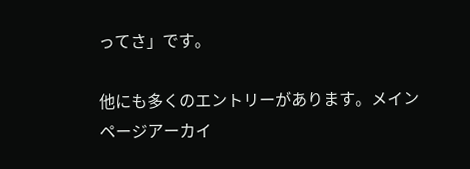ってさ」です。

他にも多くのエントリーがあります。メインページアーカイ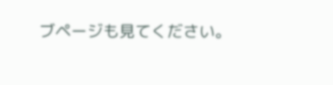ブページも見てください。